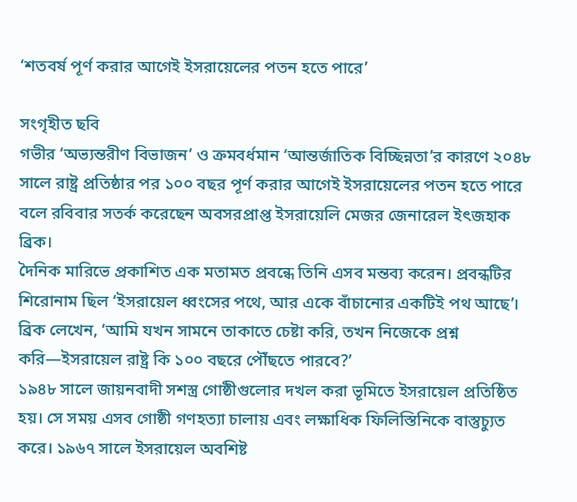‘শতবর্ষ পূর্ণ করার আগেই ইসরায়েলের পতন হতে পারে’

সংগৃহীত ছবি
গভীর ‘অভ্যন্তরীণ বিভাজন’ ও ক্রমবর্ধমান ‘আন্তর্জাতিক বিচ্ছিন্নতা’র কারণে ২০৪৮ সালে রাষ্ট্র প্রতিষ্ঠার পর ১০০ বছর পূর্ণ করার আগেই ইসরায়েলের পতন হতে পারে বলে রবিবার সতর্ক করেছেন অবসরপ্রাপ্ত ইসরায়েলি মেজর জেনারেল ইৎজহাক ব্রিক।
দৈনিক মারিভে প্রকাশিত এক মতামত প্রবন্ধে তিনি এসব মন্তব্য করেন। প্রবন্ধটির শিরোনাম ছিল ‘ইসরায়েল ধ্বংসের পথে, আর একে বাঁচানোর একটিই পথ আছে’।
ব্রিক লেখেন, ‘আমি যখন সামনে তাকাতে চেষ্টা করি, তখন নিজেকে প্রশ্ন করি—ইসরায়েল রাষ্ট্র কি ১০০ বছরে পৌঁছতে পারবে?’
১৯৪৮ সালে জায়নবাদী সশস্ত্র গোষ্ঠীগুলোর দখল করা ভূমিতে ইসরায়েল প্রতিষ্ঠিত হয়। সে সময় এসব গোষ্ঠী গণহত্যা চালায় এবং লক্ষাধিক ফিলিস্তিনিকে বাস্তুচ্যুত করে। ১৯৬৭ সালে ইসরায়েল অবশিষ্ট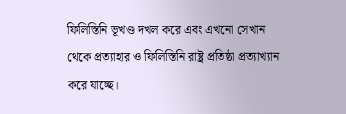ফিলিস্তিনি ভূখণ্ড দখল করে এবং এখনো সেখান থেকে প্রত্যাহার ও ফিলিস্তিনি রাষ্ট্র প্রতিষ্ঠা প্রত্যাখ্যান করে যাচ্ছে।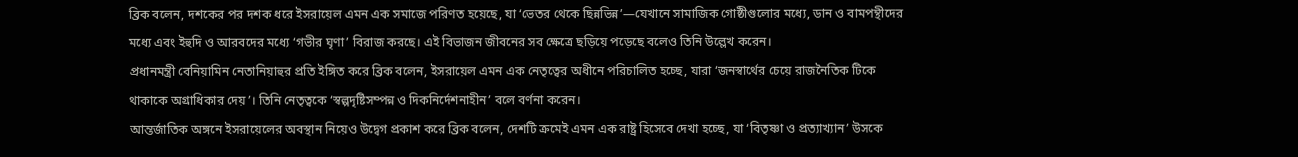ব্রিক বলেন, দশকের পর দশক ধরে ইসরায়েল এমন এক সমাজে পরিণত হয়েছে, যা ‘ভেতর থেকে ছিন্নভিন্ন’—যেখানে সামাজিক গোষ্ঠীগুলোর মধ্যে, ডান ও বামপন্থীদের মধ্যে এবং ইহুদি ও আরবদের মধ্যে ‘গভীর ঘৃণা’ বিরাজ করছে। এই বিভাজন জীবনের সব ক্ষেত্রে ছড়িয়ে পড়েছে বলেও তিনি উল্লেখ করেন।
প্রধানমন্ত্রী বেনিয়ামিন নেতানিয়াহুর প্রতি ইঙ্গিত করে ব্রিক বলেন, ইসরায়েল এমন এক নেতৃত্বের অধীনে পরিচালিত হচ্ছে, যারা ‘জনস্বার্থের চেয়ে রাজনৈতিক টিকে থাকাকে অগ্রাধিকার দেয়’। তিনি নেতৃত্বকে ‘স্বল্পদৃষ্টিসম্পন্ন ও দিকনির্দেশনাহীন’ বলে বর্ণনা করেন।
আন্তর্জাতিক অঙ্গনে ইসরায়েলের অবস্থান নিয়েও উদ্বেগ প্রকাশ করে ব্রিক বলেন, দেশটি ক্রমেই এমন এক রাষ্ট্র হিসেবে দেখা হচ্ছে, যা ‘বিতৃষ্ণা ও প্রত্যাখ্যান’ উসকে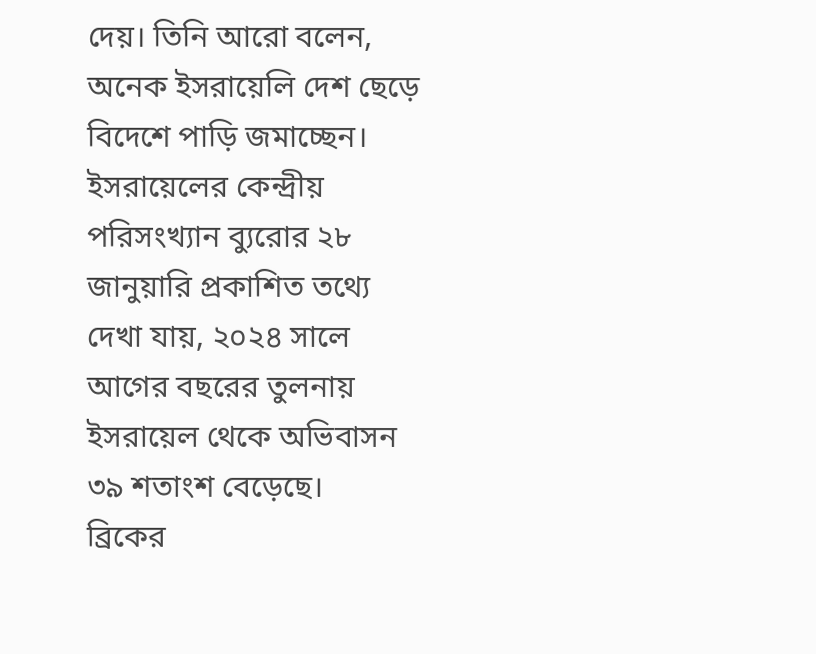দেয়। তিনি আরো বলেন, অনেক ইসরায়েলি দেশ ছেড়ে বিদেশে পাড়ি জমাচ্ছেন।
ইসরায়েলের কেন্দ্রীয় পরিসংখ্যান ব্যুরোর ২৮ জানুয়ারি প্রকাশিত তথ্যে দেখা যায়, ২০২৪ সালে আগের বছরের তুলনায় ইসরায়েল থেকে অভিবাসন ৩৯ শতাংশ বেড়েছে।
ব্রিকের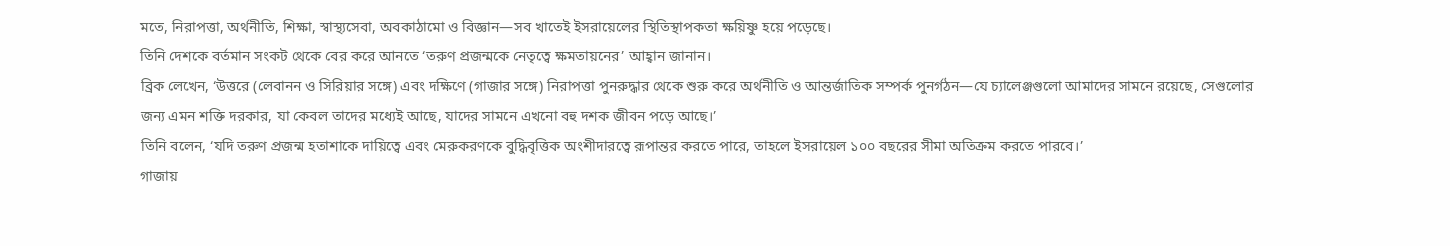মতে, নিরাপত্তা, অর্থনীতি, শিক্ষা, স্বাস্থ্যসেবা, অবকাঠামো ও বিজ্ঞান—সব খাতেই ইসরায়েলের স্থিতিস্থাপকতা ক্ষয়িষ্ণু হয়ে পড়েছে।
তিনি দেশকে বর্তমান সংকট থেকে বের করে আনতে ‘তরুণ প্রজন্মকে নেতৃত্বে ক্ষমতায়নের’ আহ্বান জানান।
ব্রিক লেখেন, ‘উত্তরে (লেবানন ও সিরিয়ার সঙ্গে) এবং দক্ষিণে (গাজার সঙ্গে) নিরাপত্তা পুনরুদ্ধার থেকে শুরু করে অর্থনীতি ও আন্তর্জাতিক সম্পর্ক পুনর্গঠন—যে চ্যালেঞ্জগুলো আমাদের সামনে রয়েছে, সেগুলোর জন্য এমন শক্তি দরকার, যা কেবল তাদের মধ্যেই আছে, যাদের সামনে এখনো বহু দশক জীবন পড়ে আছে।’
তিনি বলেন, ‘যদি তরুণ প্রজন্ম হতাশাকে দায়িত্বে এবং মেরুকরণকে বুদ্ধিবৃত্তিক অংশীদারত্বে রূপান্তর করতে পারে, তাহলে ইসরায়েল ১০০ বছরের সীমা অতিক্রম করতে পারবে।’
গাজায়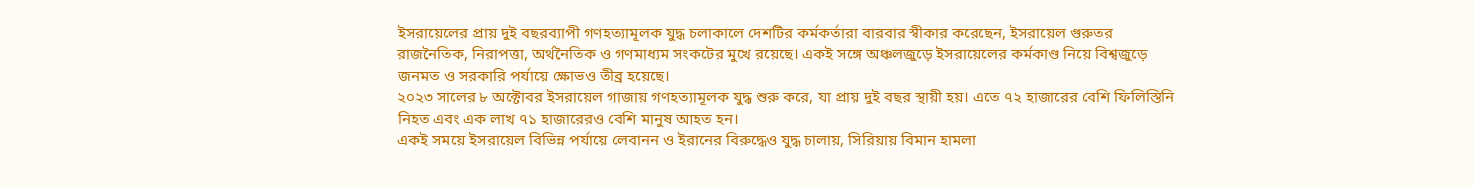ইসরায়েলের প্রায় দুই বছরব্যাপী গণহত্যামূলক যুদ্ধ চলাকালে দেশটির কর্মকর্তারা বারবার স্বীকার করেছেন, ইসরায়েল গুরুতর রাজনৈতিক, নিরাপত্তা, অর্থনৈতিক ও গণমাধ্যম সংকটের মুখে রয়েছে। একই সঙ্গে অঞ্চলজুড়ে ইসরায়েলের কর্মকাণ্ড নিয়ে বিশ্বজুড়ে জনমত ও সরকারি পর্যায়ে ক্ষোভও তীব্র হয়েছে।
২০২৩ সালের ৮ অক্টোবর ইসরায়েল গাজায় গণহত্যামূলক যুদ্ধ শুরু করে, যা প্রায় দুই বছর স্থায়ী হয়। এতে ৭২ হাজারের বেশি ফিলিস্তিনি নিহত এবং এক লাখ ৭১ হাজারেরও বেশি মানুষ আহত হন।
একই সময়ে ইসরায়েল বিভিন্ন পর্যায়ে লেবানন ও ইরানের বিরুদ্ধেও যুদ্ধ চালায়, সিরিয়ায় বিমান হামলা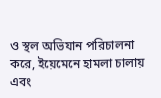ও স্থল অভিযান পরিচালনা করে, ইয়েমেনে হামলা চালায় এবং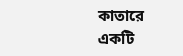কাতারে একটি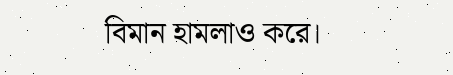বিমান হামলাও করে।